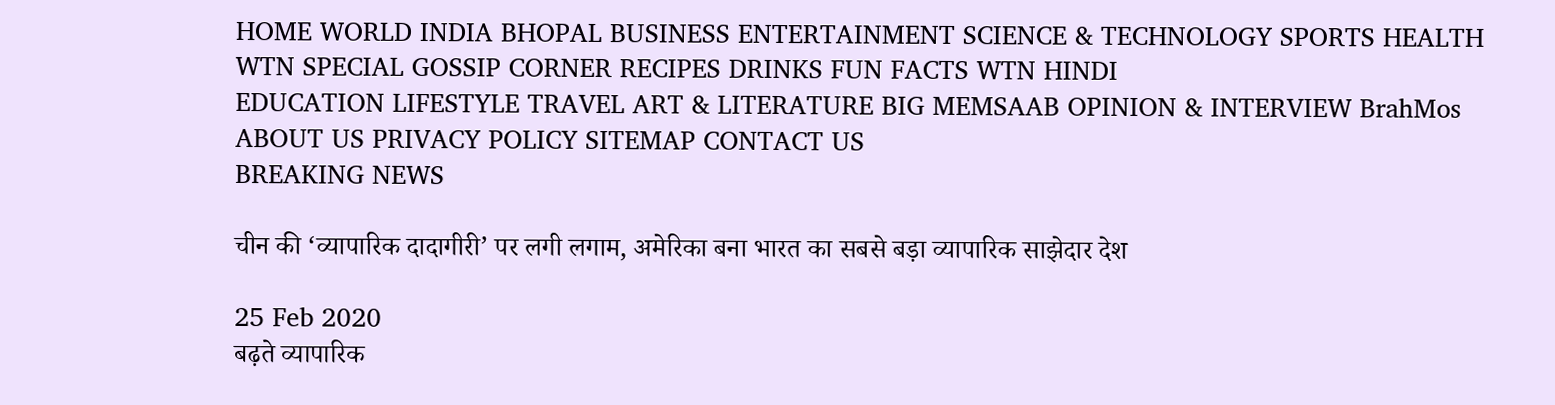HOME WORLD INDIA BHOPAL BUSINESS ENTERTAINMENT SCIENCE & TECHNOLOGY SPORTS HEALTH
WTN SPECIAL GOSSIP CORNER RECIPES DRINKS FUN FACTS WTN HINDI
EDUCATION LIFESTYLE TRAVEL ART & LITERATURE BIG MEMSAAB OPINION & INTERVIEW BrahMos
ABOUT US PRIVACY POLICY SITEMAP CONTACT US
BREAKING NEWS

चीन की ‘व्यापारिक दादागीरी’ पर लगी लगाम, अमेरिका बना भारत का सबसे बड़ा व्यापारिक साझेदार देश

25 Feb 2020
बढ़ते व्यापारिक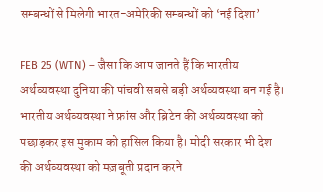सम्बन्धों से मिलेगी भारत-अमेरिकी सम्बन्धों को ‘नई दिशा’

FEB 25 (WTN) – जैसा कि आप जानते हैं कि भारतीय अर्थव्यवस्था दुनिया की पांचवी सबसे बड़ी अर्थव्यवस्था बन गई है। भारतीय अर्थव्यवस्था ने फ्रांस और ब्रिटेन की अर्थव्यवस्था को पछाड़कर इस मुकाम को हासिल किया है। मोदी सरकार भी देश की अर्थव्यवस्था को मज़बूती प्रदान करने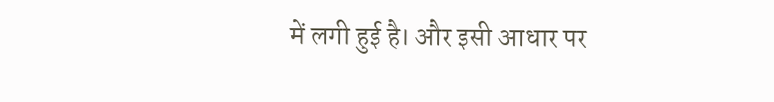में लगी हुई है। और इसी आधार पर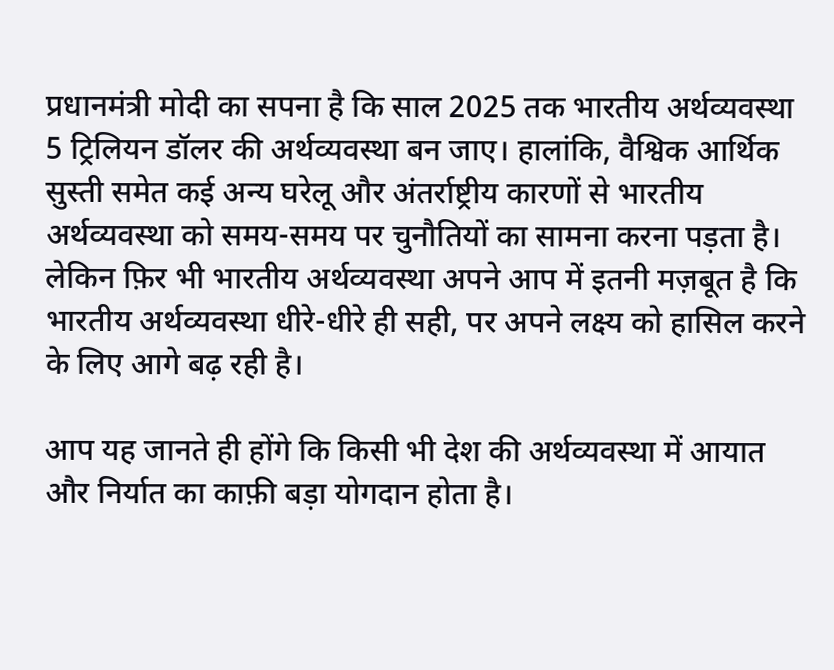प्रधानमंत्री मोदी का सपना है कि साल 2025 तक भारतीय अर्थव्यवस्था 5 ट्रिलियन डॉलर की अर्थव्यवस्था बन जाए। हालांकि, वैश्विक आर्थिक सुस्ती समेत कई अन्य घरेलू और अंतर्राष्ट्रीय कारणों से भारतीय अर्थव्यवस्था को समय-समय पर चुनौतियों का सामना करना पड़ता है। लेकिन फ़िर भी भारतीय अर्थव्यवस्था अपने आप में इतनी मज़बूत है कि भारतीय अर्थव्यवस्था धीरे-धीरे ही सही, पर अपने लक्ष्य को हासिल करने के लिए आगे बढ़ रही है।

आप यह जानते ही होंगे कि किसी भी देश की अर्थव्यवस्था में आयात और निर्यात का काफ़ी बड़ा योगदान होता है।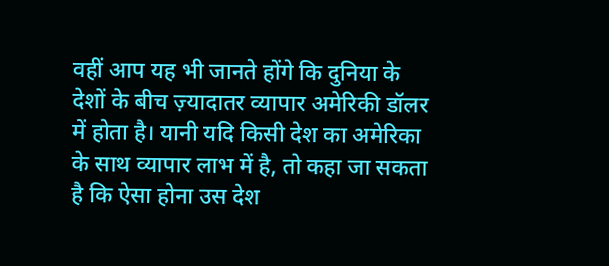वहीं आप यह भी जानते होंगे कि दुनिया के देशों के बीच ज़्यादातर व्यापार अमेरिकी डॉलर में होता है। यानी यदि किसी देश का अमेरिका के साथ व्यापार लाभ में है, तो कहा जा सकता है कि ऐसा होना उस देश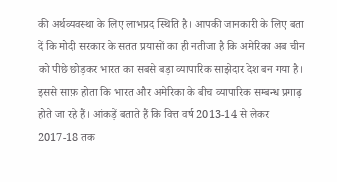की अर्थव्यवस्था के लिए लाभप्रद स्थिति है। आपकी जानकारी के लिए बता दें कि मोदी सरकार के सतत प्रयासों का ही नतीजा है कि अमेरिका अब चीन को पीछे छोड़कर भारत का सबसे बड़ा व्यापारिक साझेदार देश बन गया है। इससे साफ़ होता कि भारत और अमेरिका के बीच व्यापारिक सम्बन्ध प्रगाढ़ होते जा रहे हैं। आंकड़ें बताते हैं कि वित्त वर्ष 2013-14 से लेकर 2017-18 तक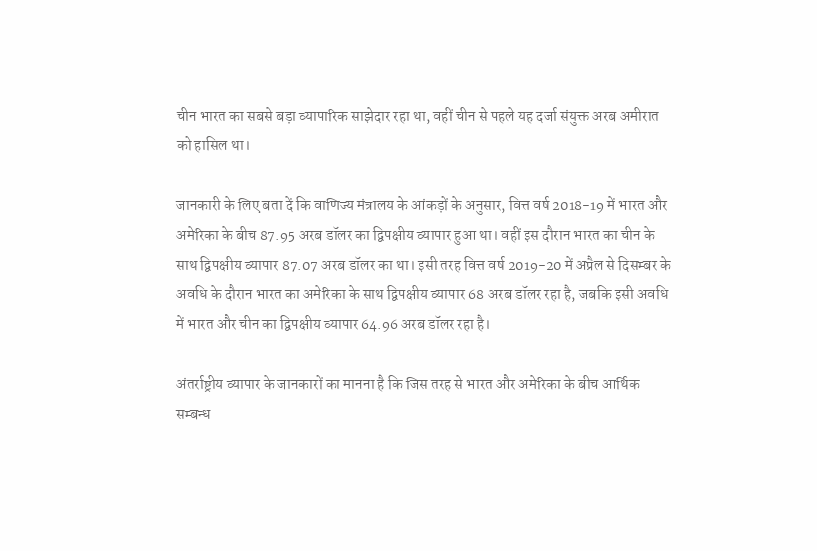चीन भारत का सबसे बड़ा व्यापारिक साझेदार रहा था, वहीं चीन से पहले यह दर्जा संयुक्त अरब अमीरात को हासिल था।

जानकारी के लिए बता दें कि वाणिज्य मंत्रालय के आंकड़ों के अनुसार, वित्त वर्ष 2018-19 में भारत और अमेरिका के बीच 87.95 अरब डॉलर का द्विपक्षीय व्यापार हुआ था। वहीं इस दौरान भारत का चीन के साथ द्विपक्षीय व्यापार 87.07 अरब डॉलर का था। इसी तरह वित्त वर्ष 2019-20 में अप्रैल से दिसम्बर के अवधि के दौरान भारत का अमेरिका के साथ द्विपक्षीय व्यापार 68 अरब डॉलर रहा है, जबकि इसी अवधि में भारत और चीन का द्विपक्षीय व्यापार 64.96 अरब डॉलर रहा है।

अंतर्राष्ट्रीय व्यापार के जानकारों का मानना है कि जिस तरह से भारत और अमेरिका के बीच आर्थिक सम्बन्ध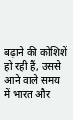बढ़ाने की कोशिशें हो रही हैं, उससे आने वाले समय में भारत और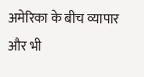अमेरिका के बीच व्यापार और भी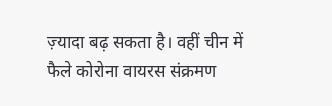ज़्यादा बढ़ सकता है। वहीं चीन में फैले कोरोना वायरस संक्रमण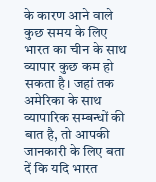के कारण आने वाले कुछ समय के लिए भारत का चीन के साथ व्यापार कुछ कम हो सकता है। जहां तक अमेरिका के साथ व्यापारिक सम्बन्धों की बात है, तो आपकी जानकारी के लिए बता दें कि यदि भारत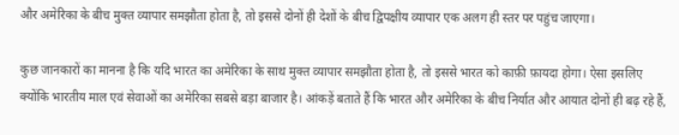और अमेरिका के बीच मुक्त व्यापार समझौता होता है, तो इससे दोनों ही देशों के बीच द्विपक्षीय व्यापार एक अलग ही स्तर पर पहुंच जाएगा।

कुछ जानकारों का मानना है कि यदि भारत का अमेरिका के साथ मुक्त व्यापार समझौता होता है, तो इससे भारत को काफ़ी फ़ायदा होगा। ऐसा इसलिए क्योंकि भारतीय माल एवं सेवाओं का अमेरिका सबसे बड़ा बाजार है। आंकड़ें बताते हैं कि भारत और अमेरिका के बीच निर्यात और आयात दोनों ही बढ़ रहे हैं,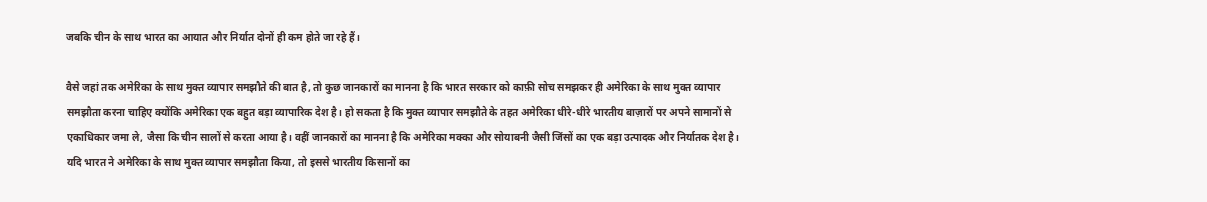जबकि चीन के साथ भारत का आयात और निर्यात दोनों ही कम होते जा रहे हैं।

वैसे जहां तक अमेरिका के साथ मुक्त व्यापार समझौते की बात है, तो कुछ जानकारों का मानना है कि भारत सरकार को काफ़ी सोच समझकर ही अमेरिका के साथ मुक्त व्यापार समझौता करना चाहिए क्योंकि अमेरिका एक बहुत बड़ा व्यापारिक देश है। हो सकता है कि मुक्त व्यापार समझौते के तहत अमेरिका धीरे-धीरे भारतीय बाज़ारों पर अपने सामानों से एकाधिकार जमा ले, जैसा कि चीन सालों से करता आया है। वहीं जानकारों का मानना है कि अमेरिका मक्का और सोयाबनी जैसी जिंसों का एक बड़ा उत्पादक और निर्यातक देश है। यदि भारत ने अमेरिका के साथ मुक्त व्यापार समझौता किया, तो इससे भारतीय किसानों का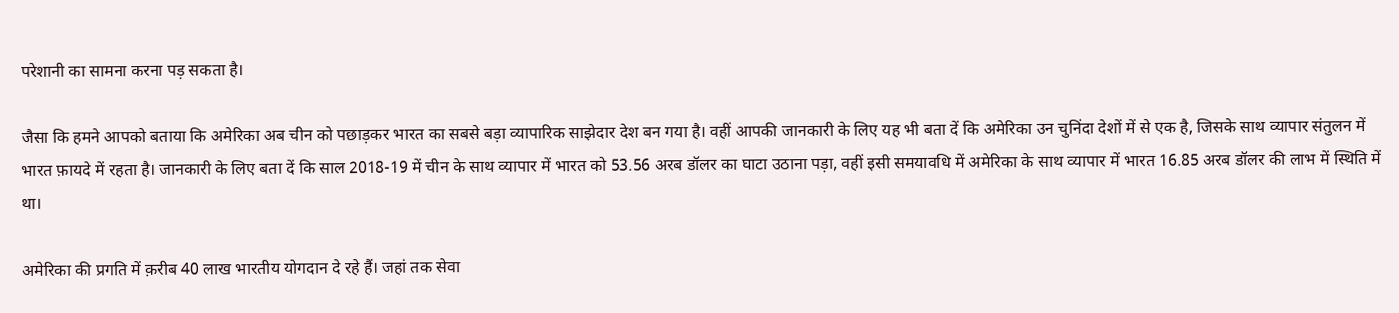परेशानी का सामना करना पड़ सकता है।

जैसा कि हमने आपको बताया कि अमेरिका अब चीन को पछाड़कर भारत का सबसे बड़ा व्यापारिक साझेदार देश बन गया है। वहीं आपकी जानकारी के लिए यह भी बता दें कि अमेरिका उन चुनिंदा देशों में से एक है, जिसके साथ व्यापार संतुलन में भारत फ़ायदे में रहता है। जानकारी के लिए बता दें कि साल 2018-19 में चीन के साथ व्यापार में भारत को 53.56 अरब डॉलर का घाटा उठाना पड़ा, वहीं इसी समयावधि में अमेरिका के साथ व्यापार में भारत 16.85 अरब डॉलर की लाभ में स्थिति में था।

अमेरिका की प्रगति में क़रीब 40 लाख भारतीय योगदान दे रहे हैं। जहां तक सेवा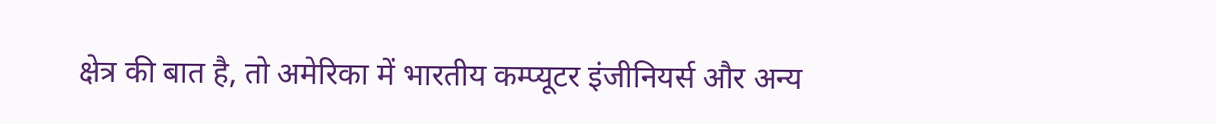क्षेत्र की बात है, तो अमेरिका में भारतीय कम्प्यूटर इंजीनियर्स और अन्य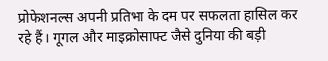प्रोफेशनल्स अपनी प्रतिभा के दम पर सफलता हासिल कर रहे हैं। गूगल और माइक्रोसाफ्ट जैसे दुनिया की बड़ी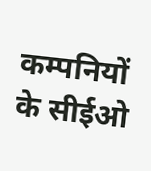कम्पनियों के सीईओ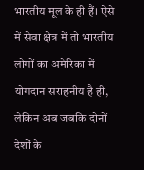भारतीय मूल के ही हैं। ऐसे में सेवा क्षेत्र में तो भारतीय लोगों का अमेरिका में योगदान सराहनीय है ही, लेकिन अब जबकि दोनों देशों के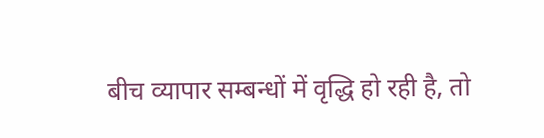बीच व्यापार सम्बन्धों में वृद्धि हो रही है, तो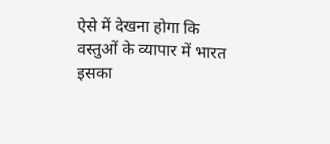ऐसे में देखना होगा कि वस्तुओं के व्यापार में भारत इसका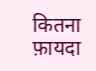कितना फ़ायदा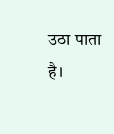उठा पाता है।